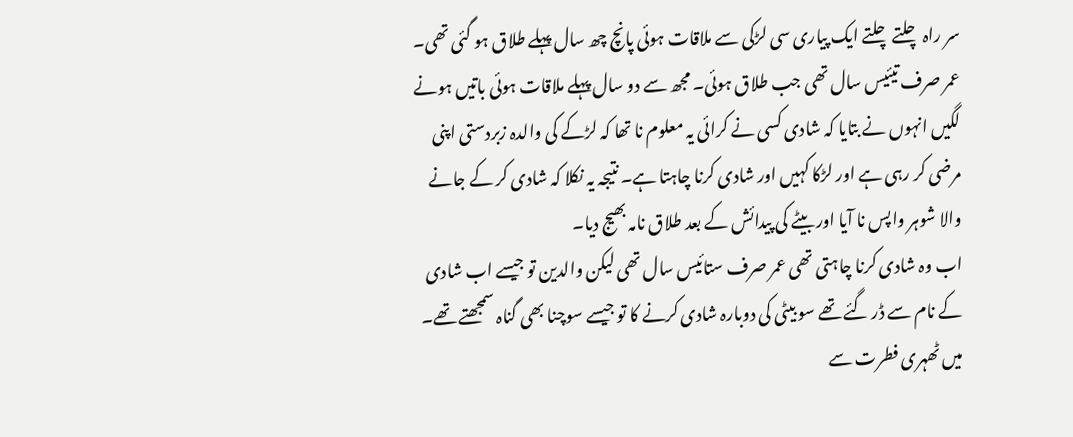سر راہ چلتے چلتے ایک پیاری سی لڑکی سے ملاقات ہوئی پانچ چھ سال پہلے طلاق ہو گئی تھی۔ عمر صرف تیئیس سال تھی جب طلاق ہوئی۔ مجھ سے دو سال پہلے ملاقات ہوئی باتیں ہونے لگیں انہوں نے بتایا کہ شادی کسی نے کرائی یہ معلوم نا تھا کہ لڑکے کی والدہ زبردستی اپنی مرضی کر رہی ہے اور لڑکا کہیں اور شادی کرنا چاہتا ہے۔ نتیجہ یہ نکلا کہ شادی کر کے جانے والا شوہر واپس نا آیا اور بیٹے کی پیدائش کے بعد طلاق نامہ بھیج دیا۔
اب وہ شادی کرنا چاہتی تھی عمر صرف ستائیس سال تھی لیکن والدین تو جیسے اب شادی کے نام سے ڈر گئے تھے سو بیٹی کی دوبارہ شادی کرنے کا تو جیسے سوچنا بھی گناہ سمجھتے تھے۔ میں ٹھہری فطرت سے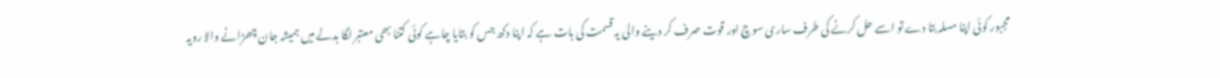مجبور کوئی اپنا مسلہ بتا دے تو اسے حل کرنے کی طرف ساری سوچ اور قوت صرف کر دینے والی یہ قسمت کی بات ہے کہ اپنا دکھ جس کو بتایا چاہے کوئی کتنا بھی معتبر لگا بدلے میں ہمیشہ جان چھڑانے والا رویہ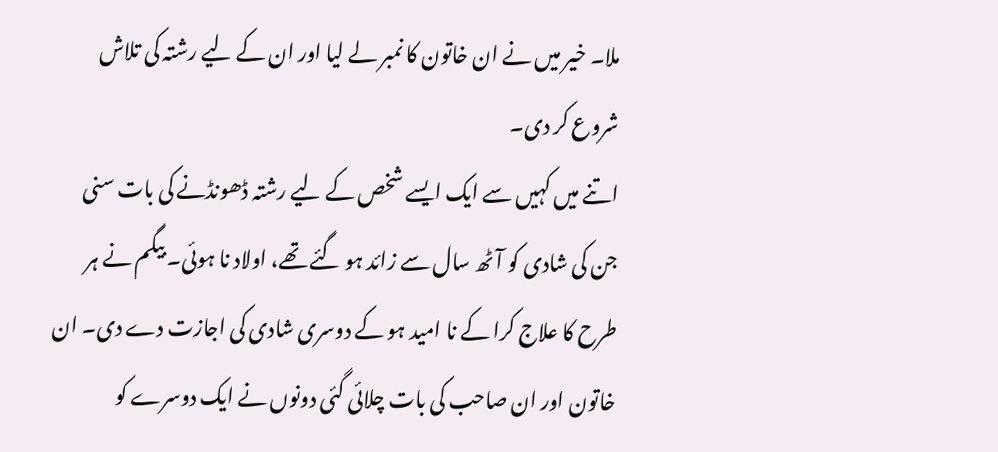ملا۔ خیر میں نے ان خاتون کا نمبر لے لیا اور ان کے لیے رشتہ کی تلاش شروع کر دی۔
اتنے میں کہیں سے ایک ایسے شخص کے لیے رشتہ ڈھونڈنے کی بات سنی جن کی شادی کو آٹھ سال سے زائد ہو گئے تھے، اولاد نا ہوئی۔ بیگم نے ہر طرح کا علاج کرا کے نا امید ہو کے دوسری شادی کی اجازت دے دی۔ ان خاتون اور ان صاحب کی بات چلائی گئی دونوں نے ایک دوسرے کو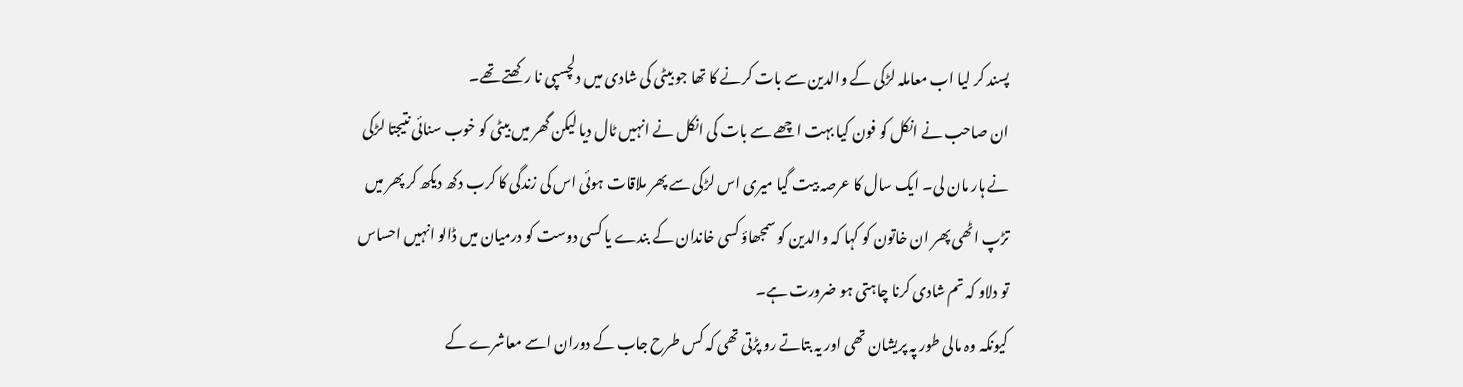پسند کر لیا اب معاملہ لڑکی کے والدین سے بات کرنے کا تھا جو بیٹی کی شادی میں دلچسپی نا رکھتے تھے۔
ان صاحب نے انکل کو فون کیا بہت اچھے سے بات کی انکل نے انہیں ٹال دیا لیکن گھر میں بیٹی کو خوب سنائی نتیجتا لڑکی نے ہار مان لی۔ ایک سال کا عرصہ بیت گیا میری اس لڑکی سے پھر ملاقات ہوئی اس کی زندگی کا کرب دکھ دیکھ کر پھر میں تڑپ اٹھی پھر ان خاتون کو کہا کہ والدین کو سمجھاؤ کسی خاندان کے بندے یا کسی دوست کو درمیان میں ڈالو انہیں احساس تو دلاو کہ تم شادی کرنا چاہتی ہو ضرورت ہے۔
کیونکہ وہ مالی طور پہ پریشان تھی اور یہ بتاتے رو پڑتی تھی کہ کس طرح جاب کے دوران اسے معاشرے کے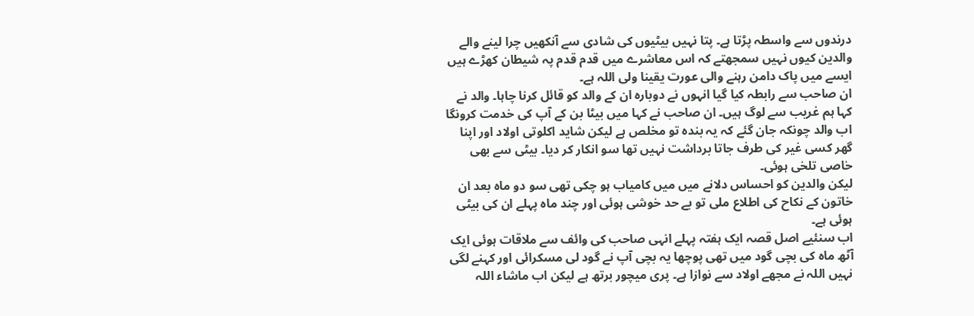درندوں سے واسطہ پڑتا ہے۔ پتا نہیں بیٹیوں کی شادی سے آنکھیں چرا لینے والے والدین کیوں نہیں سمجھتے کہ اس معاشرے میں قدم قدم پہ شیطان کھڑے ہیں ایسے میں پاک دامن رہنے والی عورت یقینا ولی اللہ ہے۔
ان صاحب سے رابطہ کیا گیا انہوں نے دوبارہ ان کے والد کو قائل کرنا چاہا۔ والد نے کہا ہم غریب سے لوگ ہیں۔ ان صاحب نے کہا میں بیٹا بن کے آپ کی خدمت کرونگا اب والد چونکہ جان گئے کہ یہ بندہ تو مخلص ہے لیکن شاید اکلوتی اولاد اور اپنا گھر کسی غیر کی طرف جاتا برداشت نہیں تھا سو انکار کر دیا۔ بیٹی سے بھی خاصی تلخی ہوئی۔
لیکن والدین کو احساس دلانے میں میں کامیاب ہو چکی تھی سو دو ماہ بعد ان خاتون کے نکاح کی اطلاع ملی تو بے حد خوشی ہوئی اور چند ماہ پہلے ان کی بیٹی ہوئی ہے۔
اب سنئیے اصل قصہ ایک ہفتہ پہلے انہی صاحب کی وائف سے ملاقات ہوئی ایک آٹھ ماہ کی بچی گود میں تھی پوچھا یہ بچی آپ نے گود لی مسکرائی اور کہنے لگی نہیں اللہ نے مجھے اولاد سے نوازا ہے۔ پری میچور برتھ ہے لیکن اب ماشاء اللہ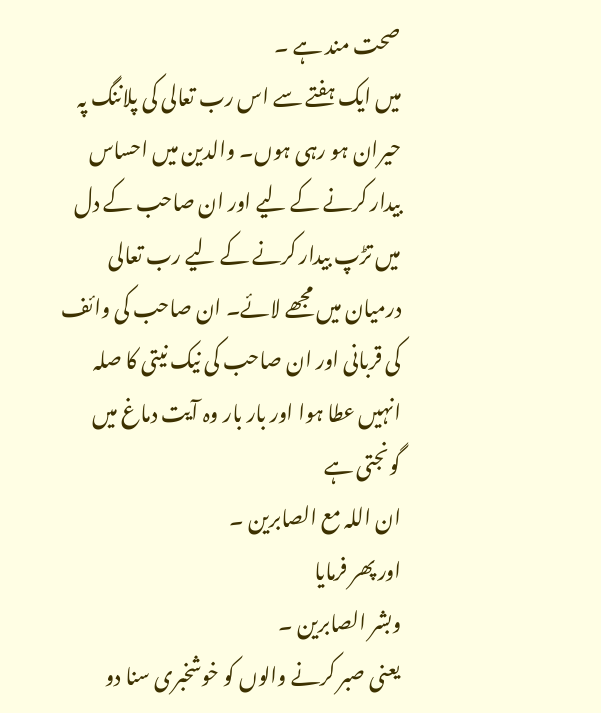صحت مند ہے ۔
میں ایک ہفتے سے اس رب تعالی کی پلاننگ پہ حیران ہو رہی ہوں۔ والدین میں احساس بیدار کرنے کے لیے اور ان صاحب کے دل میں تڑپ بیدار کرنے کے لیے رب تعالی درمیان میں مجھے لائے۔ ان صاحب کی وائف کی قربانی اور ان صاحب کی نیک نیتی کا صلہ انہیں عطا ہوا اور بار بار وہ آیت دماغ میں گونجتی ہے
ان اللہ مع الصابرین ۔
اور پھر فرمایا
وبشر الصابرین ۔
یعنی صبر کرنے والوں کو خوشخبری سنا دو